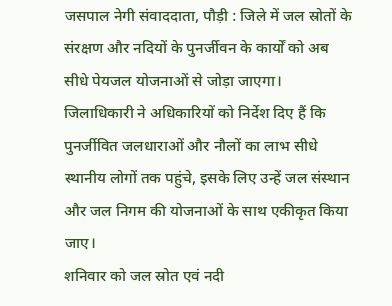जसपाल नेगी संवाददाता, पौड़ी : जिले में जल स्रोतों के संरक्षण और नदियों के पुनर्जीवन के कार्यों को अब सीधे पेयजल योजनाओं से जोड़ा जाएगा। जिलाधिकारी ने अधिकारियों को निर्देश दिए हैं कि पुनर्जीवित जलधाराओं और नौलों का लाभ सीधे स्थानीय लोगों तक पहुंचे, इसके लिए उन्हें जल संस्थान और जल निगम की योजनाओं के साथ एकीकृत किया जाए।
शनिवार को जल स्रोत एवं नदी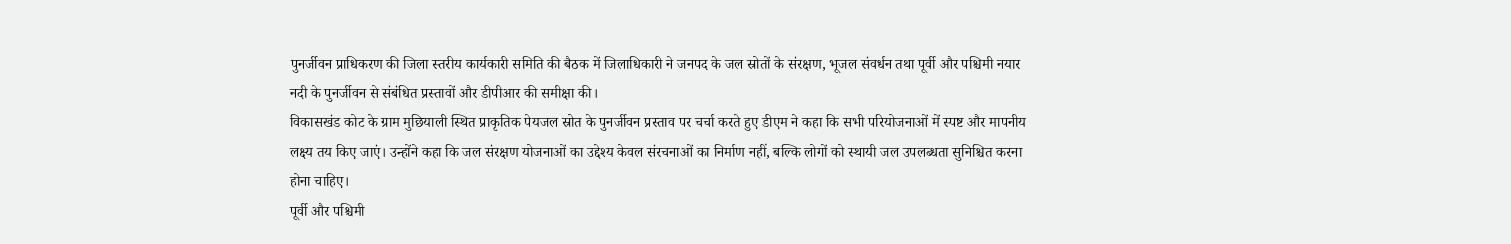पुनर्जीवन प्राधिकरण की जिला स्तरीय कार्यकारी समिति की बैठक में जिलाधिकारी ने जनपद के जल स्रोतों के संरक्षण, भूजल संवर्धन तथा पूर्वी और पश्चिमी नयार नदी के पुनर्जीवन से संबंधित प्रस्तावों और डीपीआर की समीक्षा की।
विकासखंड कोट के ग्राम मुछियाली स्थित प्राकृतिक पेयजल स्रोत के पुनर्जीवन प्रस्ताव पर चर्चा करते हुए डीएम ने कहा कि सभी परियोजनाओं में स्पष्ट और मापनीय लक्ष्य तय किए जाएं। उन्होंने कहा कि जल संरक्षण योजनाओं का उद्देश्य केवल संरचनाओं का निर्माण नहीं, बल्कि लोगों को स्थायी जल उपलब्धता सुनिश्चित करना होना चाहिए।
पूर्वी और पश्चिमी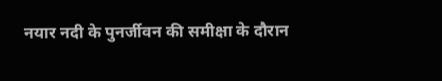नयार नदी के पुनर्जीवन की समीक्षा के दौरान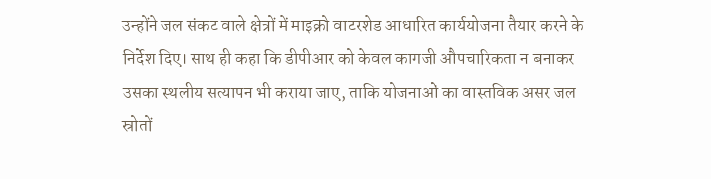उन्होंने जल संकट वाले क्षेत्रों में माइक्रो वाटरशेड आधारित कार्ययोजना तैयार करने के निर्देश दिए। साथ ही कहा कि डीपीआर को केवल कागजी औपचारिकता न बनाकर उसका स्थलीय सत्यापन भी कराया जाए, ताकि योजनाओं का वास्तविक असर जल स्रोतों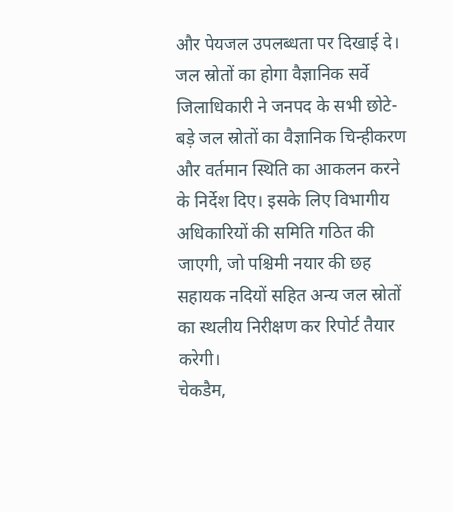और पेयजल उपलब्धता पर दिखाई दे।
जल स्रोतों का होगा वैज्ञानिक सर्वे
जिलाधिकारी ने जनपद के सभी छोटे-बड़े जल स्रोतों का वैज्ञानिक चिन्हीकरण और वर्तमान स्थिति का आकलन करने के निर्देश दिए। इसके लिए विभागीय अधिकारियों की समिति गठित की जाएगी, जो पश्चिमी नयार की छह सहायक नदियों सहित अन्य जल स्रोतों का स्थलीय निरीक्षण कर रिपोर्ट तैयार करेगी।
चेकडैम,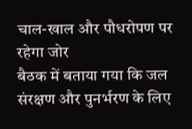चाल-खाल और पौधरोपण पर रहेगा जोर
बैठक में बताया गया कि जल संरक्षण और पुनर्भरण के लिए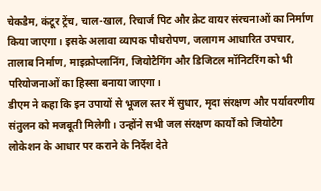चेकडैम, कंटूर ट्रेंच, चाल-खाल, रिचार्ज पिट और क्रेट वायर संरचनाओं का निर्माण किया जाएगा। इसके अलावा व्यापक पौधरोपण, जलागम आधारित उपचार, तालाब निर्माण, माइक्रोप्लानिंग, जियोटैगिंग और डिजिटल मॉनिटरिंग को भी परियोजनाओं का हिस्सा बनाया जाएगा।
डीएम ने कहा कि इन उपायों से भूजल स्तर में सुधार, मृदा संरक्षण और पर्यावरणीय संतुलन को मजबूती मिलेगी। उन्होंने सभी जल संरक्षण कार्यों को जियोटैग लोकेशन के आधार पर कराने के निर्देश देते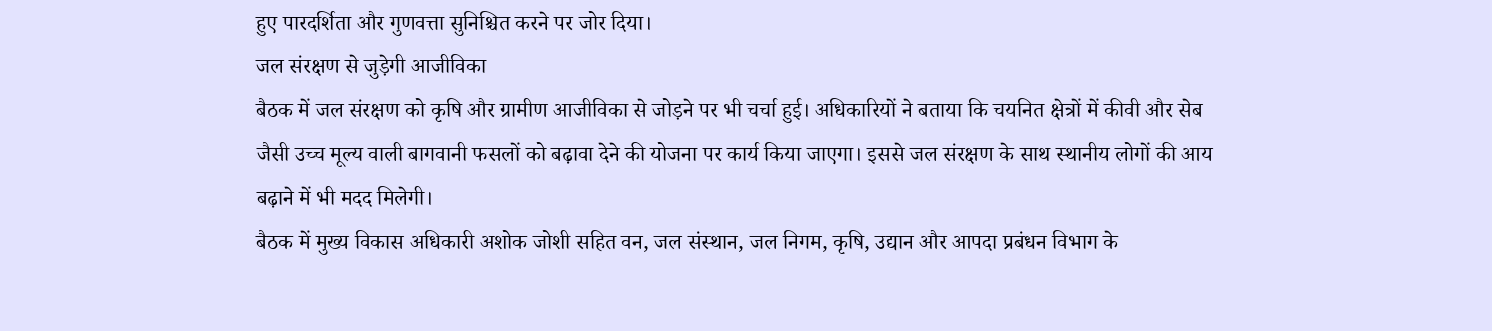हुए पारदर्शिता और गुणवत्ता सुनिश्चित करने पर जोर दिया।
जल संरक्षण से जुड़ेगी आजीविका
बैठक में जल संरक्षण को कृषि और ग्रामीण आजीविका से जोड़ने पर भी चर्चा हुई। अधिकारियों ने बताया कि चयनित क्षेत्रों में कीवी और सेब जैसी उच्च मूल्य वाली बागवानी फसलों को बढ़ावा देने की योजना पर कार्य किया जाएगा। इससे जल संरक्षण के साथ स्थानीय लोगों की आय बढ़ाने में भी मदद मिलेगी।
बैठक में मुख्य विकास अधिकारी अशोक जोशी सहित वन, जल संस्थान, जल निगम, कृषि, उद्यान और आपदा प्रबंधन विभाग के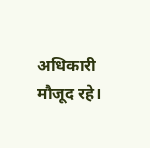अधिकारी मौजूद रहे।